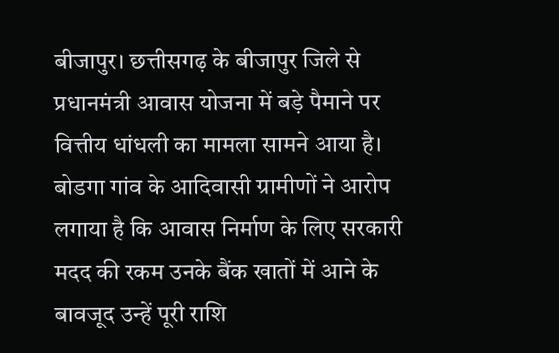बीजापुर। छत्तीसगढ़ के बीजापुर जिले से प्रधानमंत्री आवास योजना में बड़े पैमाने पर वित्तीय धांधली का मामला सामने आया है। बोडगा गांव के आदिवासी ग्रामीणों ने आरोप लगाया है कि आवास निर्माण के लिए सरकारी मदद की रकम उनके बैंक खातों में आने के बावजूद उन्हें पूरी राशि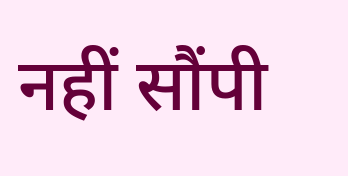नहीं सौंपी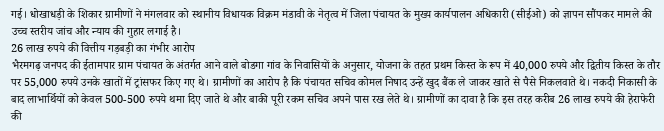गई। धोखाधड़ी के शिकार ग्रामीणों ने मंगलवार को स्थानीय विधायक विक्रम मंडावी के नेतृत्व में जिला पंचायत के मुख्य कार्यपालन अधिकारी (सीईओ) को ज्ञापन सौंपकर मामले की उच्च स्तरीय जांच और न्याय की गुहार लगाई है।
26 लाख रुपये की वित्तीय गड़बड़ी का गंभीर आरोप
भैरमगढ़ जनपद की ईतामपार ग्राम पंचायत के अंतर्गत आने वाले बोडगा गांव के निवासियों के अनुसार, योजना के तहत प्रथम किस्त के रूप में 40,000 रुपये और द्वितीय किस्त के तौर पर 55,000 रुपये उनके खातों में ट्रांसफर किए गए थे। ग्रामीणों का आरोप है कि पंचायत सचिव कोमल निषाद उन्हें खुद बैंक ले जाकर खाते से पैसे निकलवाते थे। नकदी निकासी के बाद लाभार्थियों को केवल 500-500 रुपये थमा दिए जाते थे और बाकी पूरी रकम सचिव अपने पास रख लेते थे। ग्रामीणों का दावा है कि इस तरह करीब 26 लाख रुपये की हेराफेरी की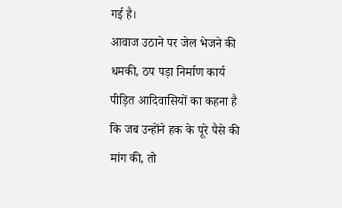गई है।
आवाज उठाने पर जेल भेजने की धमकी, ठप पड़ा निर्माण कार्य
पीड़ित आदिवासियों का कहना है कि जब उन्होंने हक के पूरे पैसे की मांग की, तो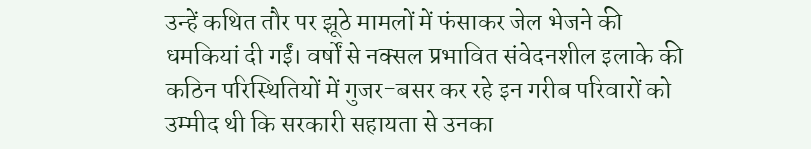उन्हें कथित तौर पर झूठे मामलों में फंसाकर जेल भेजने की धमकियां दी गईं। वर्षों से नक्सल प्रभावित संवेदनशील इलाके की कठिन परिस्थितियों में गुजर-बसर कर रहे इन गरीब परिवारों को उम्मीद थी कि सरकारी सहायता से उनका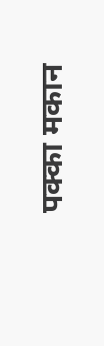पक्का मकान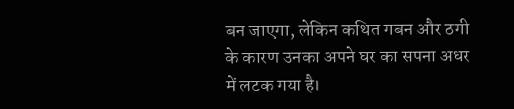बन जाएगा, लेकिन कथित गबन और ठगी के कारण उनका अपने घर का सपना अधर में लटक गया है।